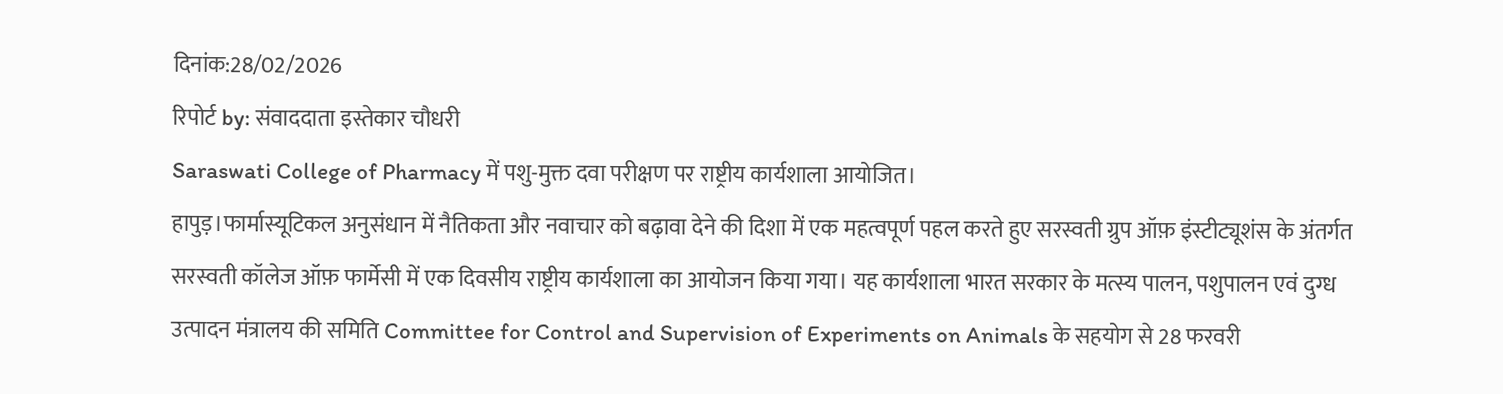दिनांक:28/02/2026
रिपोर्ट by: संवाददाता इस्तेकार चौधरी
Saraswati College of Pharmacy में पशु-मुक्त दवा परीक्षण पर राष्ट्रीय कार्यशाला आयोजित।
हापुड़।फार्मास्यूटिकल अनुसंधान में नैतिकता और नवाचार को बढ़ावा देने की दिशा में एक महत्वपूर्ण पहल करते हुए सरस्वती ग्रुप ऑफ़ इंस्टीट्यूशंस के अंतर्गत सरस्वती कॉलेज ऑफ़ फार्मेसी में एक दिवसीय राष्ट्रीय कार्यशाला का आयोजन किया गया। यह कार्यशाला भारत सरकार के मत्स्य पालन, पशुपालन एवं दुग्ध उत्पादन मंत्रालय की समिति Committee for Control and Supervision of Experiments on Animals के सहयोग से 28 फरवरी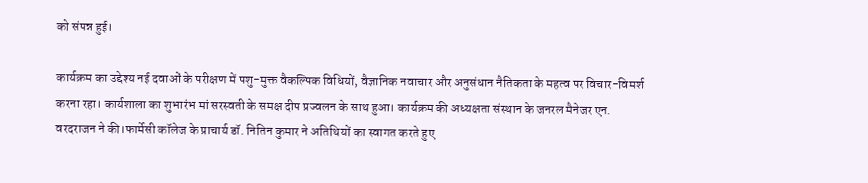को संपन्न हुई।

कार्यक्रम का उद्देश्य नई दवाओं के परीक्षण में पशु-मुक्त वैकल्पिक विधियों, वैज्ञानिक नवाचार और अनुसंधान नैतिकता के महत्व पर विचार-विमर्श करना रहा। कार्यशाला का शुभारंभ मां सरस्वती के समक्ष दीप प्रज्वलन के साथ हुआ। कार्यक्रम की अध्यक्षता संस्थान के जनरल मैनेजर एन. वरदराजन ने की।फार्मेसी कॉलेज के प्राचार्य डॉ. नितिन कुमार ने अतिथियों का स्वागत करते हुए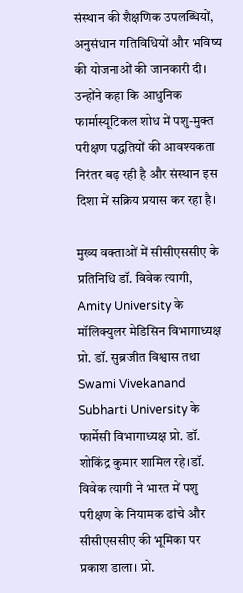संस्थान की शैक्षणिक उपलब्धियों, अनुसंधान गतिविधियों और भविष्य की योजनाओं की जानकारी दी। उन्होंने कहा कि आधुनिक फार्मास्यूटिकल शोध में पशु-मुक्त परीक्षण पद्धतियों की आवश्यकता निरंतर बढ़ रही है और संस्थान इस दिशा में सक्रिय प्रयास कर रहा है।

मुख्य वक्ताओं में सीसीएससीए के प्रतिनिधि डॉ. विवेक त्यागी, Amity University के मॉलिक्युलर मेडिसिन विभागाध्यक्ष प्रो. डॉ. सुब्रजीत विश्वास तथा Swami Vivekanand Subharti University के फार्मेसी विभागाध्यक्ष प्रो. डॉ. शोकिंद्र कुमार शामिल रहे।डॉ. विवेक त्यागी ने भारत में पशु परीक्षण के नियामक ढांचे और सीसीएससीए की भूमिका पर प्रकाश डाला। प्रो.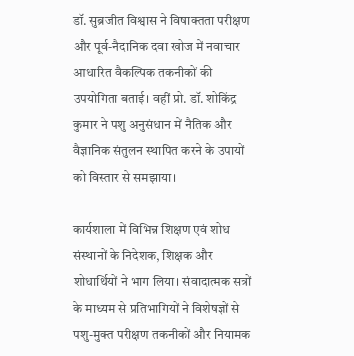डॉ. सुब्रजीत विश्वास ने विषाक्तता परीक्षण और पूर्व-नैदानिक दवा खोज में नवाचार आधारित वैकल्पिक तकनीकों की उपयोगिता बताई। वहीं प्रो. डॉ. शोकिंद्र कुमार ने पशु अनुसंधान में नैतिक और वैज्ञानिक संतुलन स्थापित करने के उपायों को विस्तार से समझाया।

कार्यशाला में विभिन्न शिक्षण एवं शोध संस्थानों के निदेशक, शिक्षक और शोधार्थियों ने भाग लिया। संवादात्मक सत्रों के माध्यम से प्रतिभागियों ने विशेषज्ञों से पशु-मुक्त परीक्षण तकनीकों और नियामक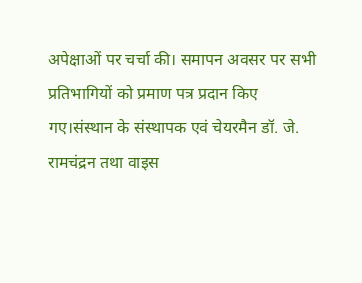अपेक्षाओं पर चर्चा की। समापन अवसर पर सभी प्रतिभागियों को प्रमाण पत्र प्रदान किए गए।संस्थान के संस्थापक एवं चेयरमैन डॉ. जे. रामचंद्रन तथा वाइस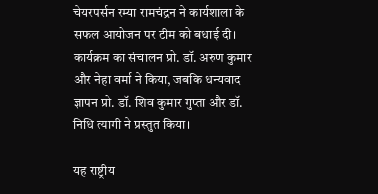चेयरपर्सन रम्या रामचंद्रन ने कार्यशाला के सफल आयोजन पर टीम को बधाई दी। कार्यक्रम का संचालन प्रो. डॉ. अरुण कुमार और नेहा वर्मा ने किया, जबकि धन्यवाद ज्ञापन प्रो. डॉ. शिव कुमार गुप्ता और डॉ. निधि त्यागी ने प्रस्तुत किया।

यह राष्ट्रीय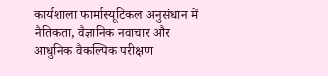कार्यशाला फार्मास्यूटिकल अनुसंधान में नैतिकता, वैज्ञानिक नवाचार और आधुनिक वैकल्पिक परीक्षण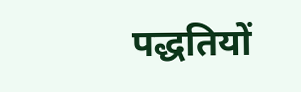पद्धतियों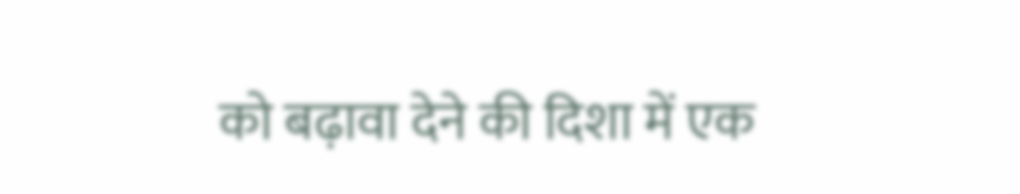को बढ़ावा देने की दिशा में एक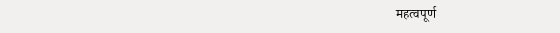महत्वपूर्ण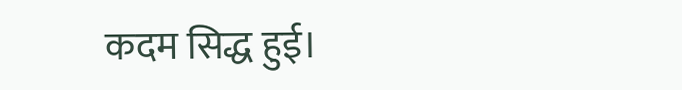कदम सिद्ध हुई।